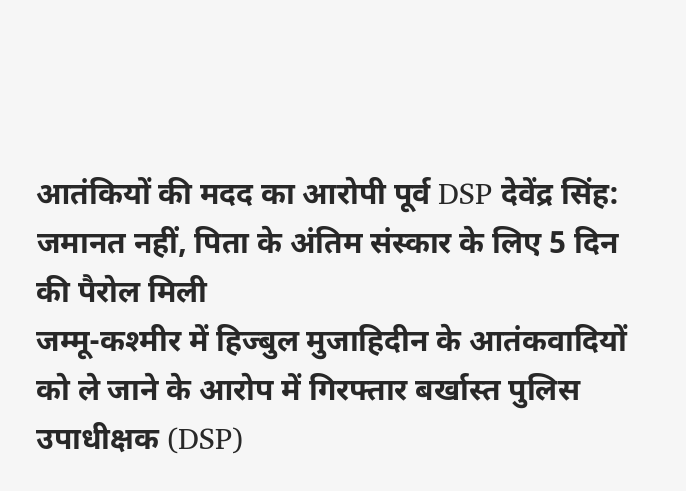आतंकियों की मदद का आरोपी पूर्व DSP देवेंद्र सिंह: जमानत नहीं, पिता के अंतिम संस्कार के लिए 5 दिन की पैरोल मिली
जम्मू-कश्मीर में हिज्बुल मुजाहिदीन के आतंकवादियों को ले जाने के आरोप में गिरफ्तार बर्खास्त पुलिस उपाधीक्षक (DSP)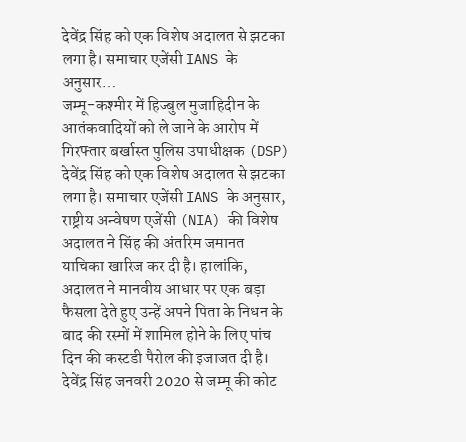देवेंद्र सिंह को एक विशेष अदालत से झटका लगा है। समाचार एजेंसी IANS के अनुसार…
जम्मू-कश्मीर में हिज्बुल मुजाहिदीन के आतंकवादियों को ले जाने के आरोप में गिरफ्तार बर्खास्त पुलिस उपाधीक्षक (DSP) देवेंद्र सिंह को एक विशेष अदालत से झटका लगा है। समाचार एजेंसी IANS के अनुसार, राष्ट्रीय अन्वेषण एजेंसी (NIA) की विशेष अदालत ने सिंह की अंतरिम जमानत याचिका खारिज कर दी है। हालांकि, अदालत ने मानवीय आधार पर एक बड़ा फैसला देते हुए उन्हें अपने पिता के निधन के बाद की रस्मों में शामिल होने के लिए पांच दिन की कस्टडी पैरोल की इजाजत दी है।
देवेंद्र सिंह जनवरी 2020 से जम्मू की कोट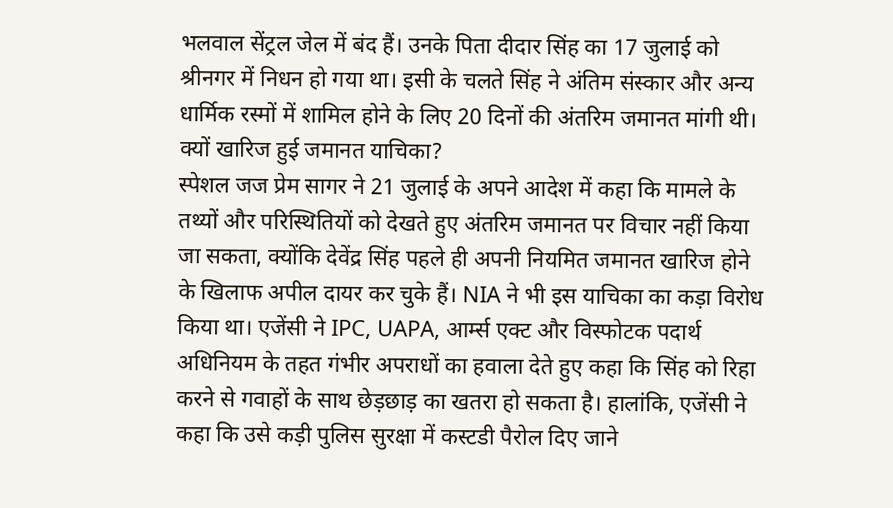भलवाल सेंट्रल जेल में बंद हैं। उनके पिता दीदार सिंह का 17 जुलाई को श्रीनगर में निधन हो गया था। इसी के चलते सिंह ने अंतिम संस्कार और अन्य धार्मिक रस्मों में शामिल होने के लिए 20 दिनों की अंतरिम जमानत मांगी थी।
क्यों खारिज हुई जमानत याचिका?
स्पेशल जज प्रेम सागर ने 21 जुलाई के अपने आदेश में कहा कि मामले के तथ्यों और परिस्थितियों को देखते हुए अंतरिम जमानत पर विचार नहीं किया जा सकता, क्योंकि देवेंद्र सिंह पहले ही अपनी नियमित जमानत खारिज होने के खिलाफ अपील दायर कर चुके हैं। NIA ने भी इस याचिका का कड़ा विरोध किया था। एजेंसी ने IPC, UAPA, आर्म्स एक्ट और विस्फोटक पदार्थ अधिनियम के तहत गंभीर अपराधों का हवाला देते हुए कहा कि सिंह को रिहा करने से गवाहों के साथ छेड़छाड़ का खतरा हो सकता है। हालांकि, एजेंसी ने कहा कि उसे कड़ी पुलिस सुरक्षा में कस्टडी पैरोल दिए जाने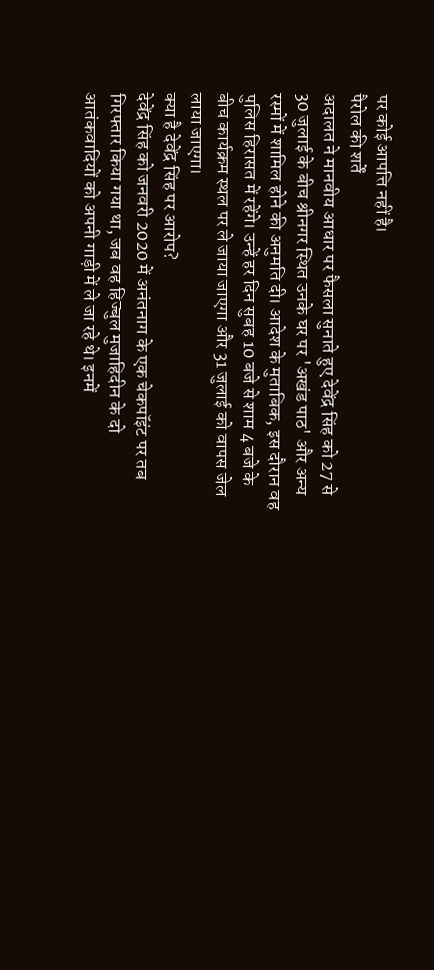पर कोई आपत्ति नहीं है।
पैरोल की शर्तें
अदालत ने मानवीय आधार पर फैसला सुनाते हुए देवेंद्र सिंह को 27 से 30 जुलाई के बीच श्रीनगर स्थित उनके घर पर 'अखंड पाठ' और अन्य रस्मों में शामिल होने की अनुमति दी। आदेश के मुताबिक, इस दौरान वह पुलिस हिरासत में रहेंगे। उन्हें हर दिन सुबह 10 बजे से शाम 4 बजे के बीच कार्यक्रम स्थल पर ले जाया जाएगा और 31 जुलाई को वापस जेल लाया जाएगा।
क्या है देवेंद्र सिंह पर आरोप?
देवेंद्र सिंह को जनवरी 2020 में अनंतनाग के एक चेकपॉइंट पर तब गिरफ्तार किया गया था, जब वह हिज्बुल मुजाहिदीन के दो आतंकवादियों को अपनी गाड़ी में ले जा रहे थे। इनमें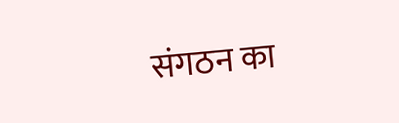संगठन का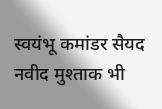स्वयंभू कमांडर सैयद नवीद मुश्ताक भी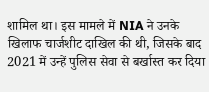शामिल था। इस मामले में NIA ने उनके खिलाफ चार्जशीट दाखिल की थी, जिसके बाद 2021 में उन्हें पुलिस सेवा से बर्खास्त कर दिया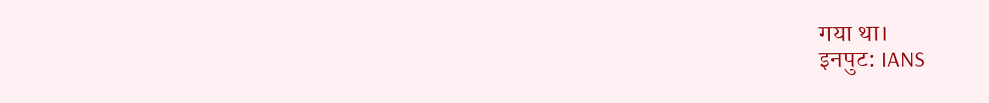गया था।
इनपुट: IANS